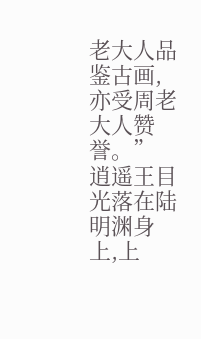老大人品鉴古画,亦受周老大人赞誉。”
逍遥王目光落在陆明渊身上,上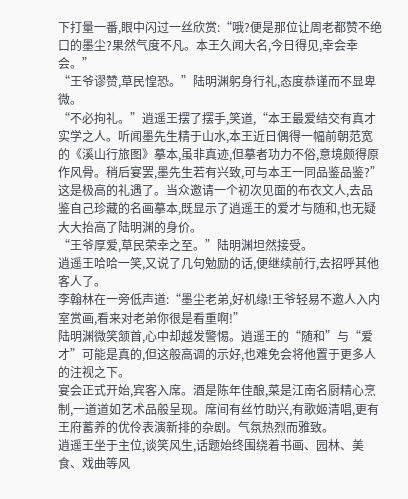下打量一番,眼中闪过一丝欣赏:“哦?便是那位让周老都赞不绝口的墨尘?果然气度不凡。本王久闻大名,今日得见,幸会幸会。”
“王爷谬赞,草民惶恐。”陆明渊躬身行礼,态度恭谨而不显卑微。
“不必拘礼。”逍遥王摆了摆手,笑道,“本王最爱结交有真才实学之人。听闻墨先生精于山水,本王近日偶得一幅前朝范宽的《溪山行旅图》摹本,虽非真迹,但摹者功力不俗,意境颇得原作风骨。稍后宴罢,墨先生若有兴致,可与本王一同品鉴品鉴?”
这是极高的礼遇了。当众邀请一个初次见面的布衣文人,去品鉴自己珍藏的名画摹本,既显示了逍遥王的爱才与随和,也无疑大大抬高了陆明渊的身价。
“王爷厚爱,草民荣幸之至。”陆明渊坦然接受。
逍遥王哈哈一笑,又说了几句勉励的话,便继续前行,去招呼其他客人了。
李翰林在一旁低声道:“墨尘老弟,好机缘!王爷轻易不邀人入内室赏画,看来对老弟你很是看重啊!”
陆明渊微笑颔首,心中却越发警惕。逍遥王的“随和”与“爱才”可能是真的,但这般高调的示好,也难免会将他置于更多人的注视之下。
宴会正式开始,宾客入席。酒是陈年佳酿,菜是江南名厨精心烹制,一道道如艺术品般呈现。席间有丝竹助兴,有歌姬清唱,更有王府蓄养的优伶表演新排的杂剧。气氛热烈而雅致。
逍遥王坐于主位,谈笑风生,话题始终围绕着书画、园林、美食、戏曲等风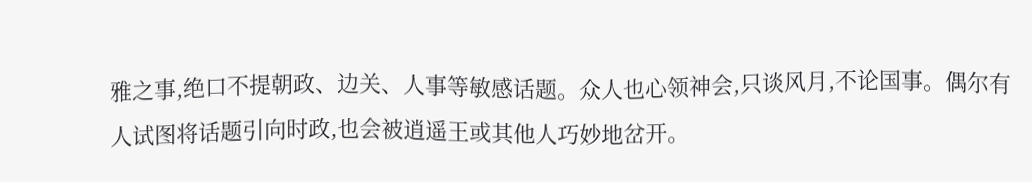雅之事,绝口不提朝政、边关、人事等敏感话题。众人也心领神会,只谈风月,不论国事。偶尔有人试图将话题引向时政,也会被逍遥王或其他人巧妙地岔开。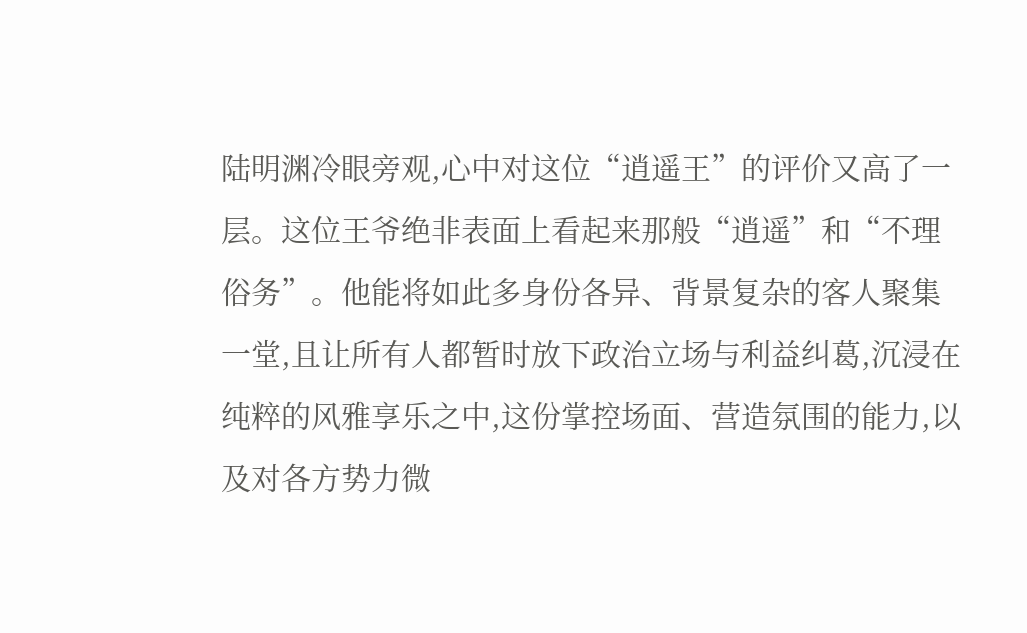陆明渊冷眼旁观,心中对这位“逍遥王”的评价又高了一层。这位王爷绝非表面上看起来那般“逍遥”和“不理俗务”。他能将如此多身份各异、背景复杂的客人聚集一堂,且让所有人都暂时放下政治立场与利益纠葛,沉浸在纯粹的风雅享乐之中,这份掌控场面、营造氛围的能力,以及对各方势力微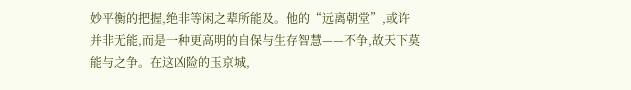妙平衡的把握,绝非等闲之辈所能及。他的“远离朝堂”,或许并非无能,而是一种更高明的自保与生存智慧——不争,故天下莫能与之争。在这凶险的玉京城,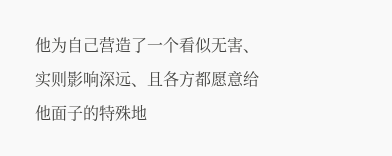他为自己营造了一个看似无害、实则影响深远、且各方都愿意给他面子的特殊地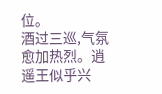位。
酒过三巡,气氛愈加热烈。逍遥王似乎兴